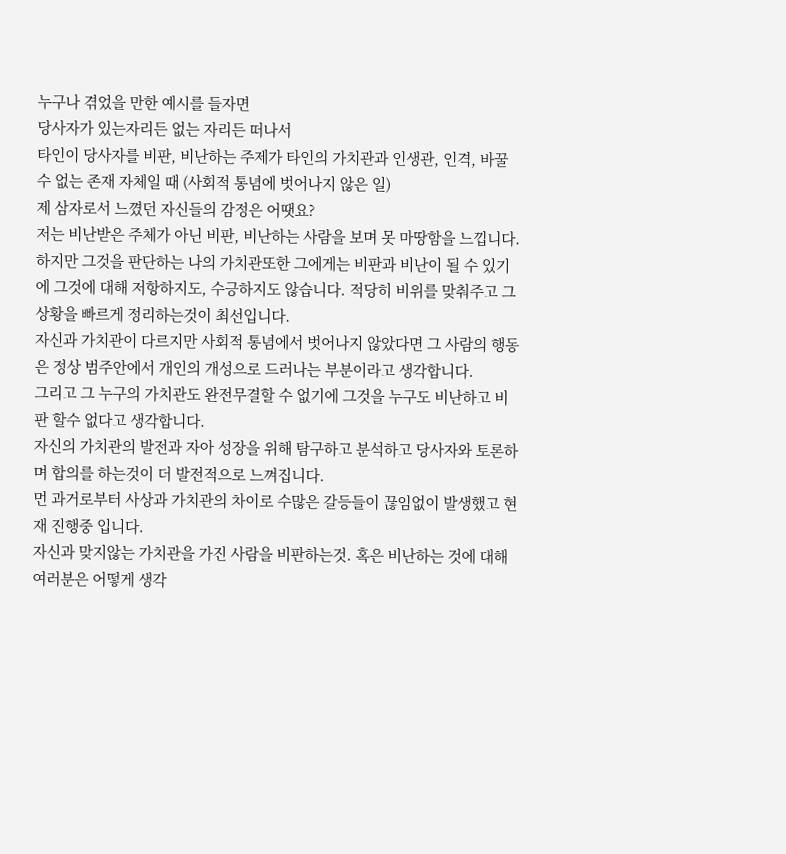누구나 겪었을 만한 예시를 들자면
당사자가 있는자리든 없는 자리든 떠나서
타인이 당사자를 비판, 비난하는 주제가 타인의 가치관과 인생관, 인격, 바꿀 수 없는 존재 자체일 때 (사회적 통념에 벗어나지 않은 일)
제 삼자로서 느꼈던 자신들의 감정은 어땟요?
저는 비난받은 주체가 아닌 비판, 비난하는 사람을 보며 못 마땅함을 느낍니다. 하지만 그것을 판단하는 나의 가치관또한 그에게는 비판과 비난이 될 수 있기에 그것에 대해 저항하지도, 수긍하지도 않습니다. 적당히 비위를 맞춰주고 그 상황을 빠르게 정리하는것이 최선입니다.
자신과 가치관이 다르지만 사회적 통념에서 벗어나지 않았다면 그 사람의 행동은 정상 범주안에서 개인의 개성으로 드러나는 부분이라고 생각합니다.
그리고 그 누구의 가치관도 완전무결할 수 없기에 그것을 누구도 비난하고 비판 할수 없다고 생각합니다.
자신의 가치관의 발전과 자아 성장을 위해 탐구하고 분석하고 당사자와 토론하며 합의를 하는것이 더 발전적으로 느껴집니다.
먼 과거로부터 사상과 가치관의 차이로 수많은 갈등들이 끊임없이 발생했고 현재 진행중 입니다.
자신과 맞지않는 가치관을 가진 사람을 비판하는것. 혹은 비난하는 것에 대해 여러분은 어떻게 생각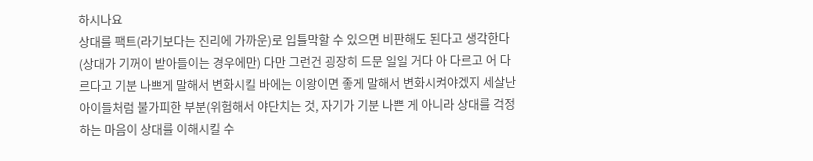하시나요
상대를 팩트(라기보다는 진리에 가까운)로 입틀막할 수 있으면 비판해도 된다고 생각한다(상대가 기꺼이 받아들이는 경우에만) 다만 그런건 굉장히 드문 일일 거다 아 다르고 어 다르다고 기분 나쁘게 말해서 변화시킬 바에는 이왕이면 좋게 말해서 변화시켜야겠지 세살난 아이들처럼 불가피한 부분(위험해서 야단치는 것, 자기가 기분 나쁜 게 아니라 상대를 걱정하는 마음이 상대를 이해시킬 수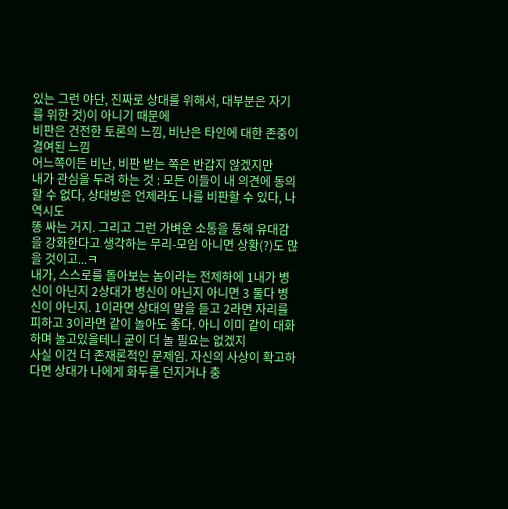있는 그런 야단, 진짜로 상대를 위해서, 대부분은 자기를 위한 것)이 아니기 때문에
비판은 건전한 토론의 느낌, 비난은 타인에 대한 존중이 결여된 느낌
어느쪽이든 비난, 비판 받는 쪽은 반갑지 않겠지만
내가 관심을 두려 하는 것 : 모든 이들이 내 의견에 동의할 수 없다, 상대방은 언제라도 나를 비판할 수 있다, 나 역시도
똥 싸는 거지. 그리고 그런 가벼운 소통을 통해 유대감을 강화한다고 생각하는 무리-모임 아니면 상황(?)도 많을 것이고...ㅋ
내가, 스스로를 돌아보는 놈이라는 전제하에 1내가 병신이 아닌지 2상대가 병신이 아닌지 아니면 3 둘다 병신이 아닌지. 1이라면 상대의 말을 듣고 2라면 자리를 피하고 3이라면 같이 놀아도 좋다. 아니 이미 같이 대화하며 놀고있을테니 굳이 더 놀 필요는 없겠지
사실 이건 더 존재론적인 문제임. 자신의 사상이 확고하다면 상대가 나에게 화두를 던지거나 충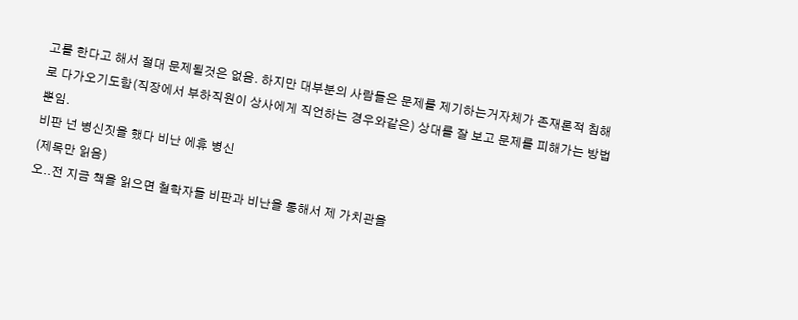고를 한다고 해서 절대 문제될것은 없음. 하지만 대부분의 사람들은 문제를 제기하는거자체가 존재론적 침해로 다가오기도함(직장에서 부하직원이 상사에게 직언하는 경우와같은) 상대를 잘 보고 문제를 피해가는 방법 뿐임.
비판 넌 병신짓을 했다 비난 에휴 병신
(제목만 읽음)
오..전 지금 책을 읽으면 철학자들 비판과 비난을 통해서 제 가치관을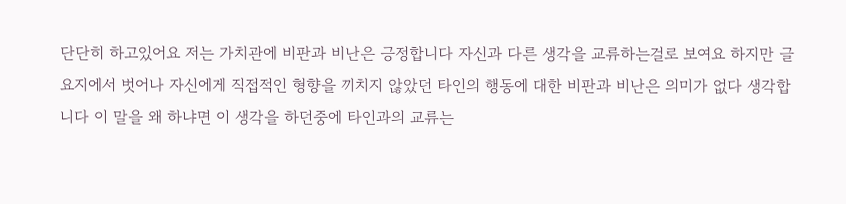단단히 하고있어요 저는 가치관에 비판과 비난은 긍정합니다 자신과 다른 생각을 교류하는걸로 보여요 하지만 글 요지에서 벗어나 자신에게 직접적인 형향을 끼치지 않았던 타인의 행동에 대한 비판과 비난은 의미가 없다 생각합니다 이 말을 왜 하냐면 이 생각을 하던중에 타인과의 교류는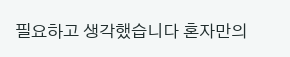필요하고 생각했습니다 혼자만의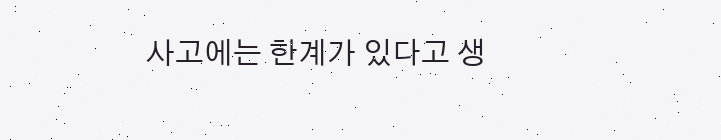사고에는 한계가 있다고 생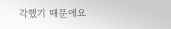각했기 때문에요